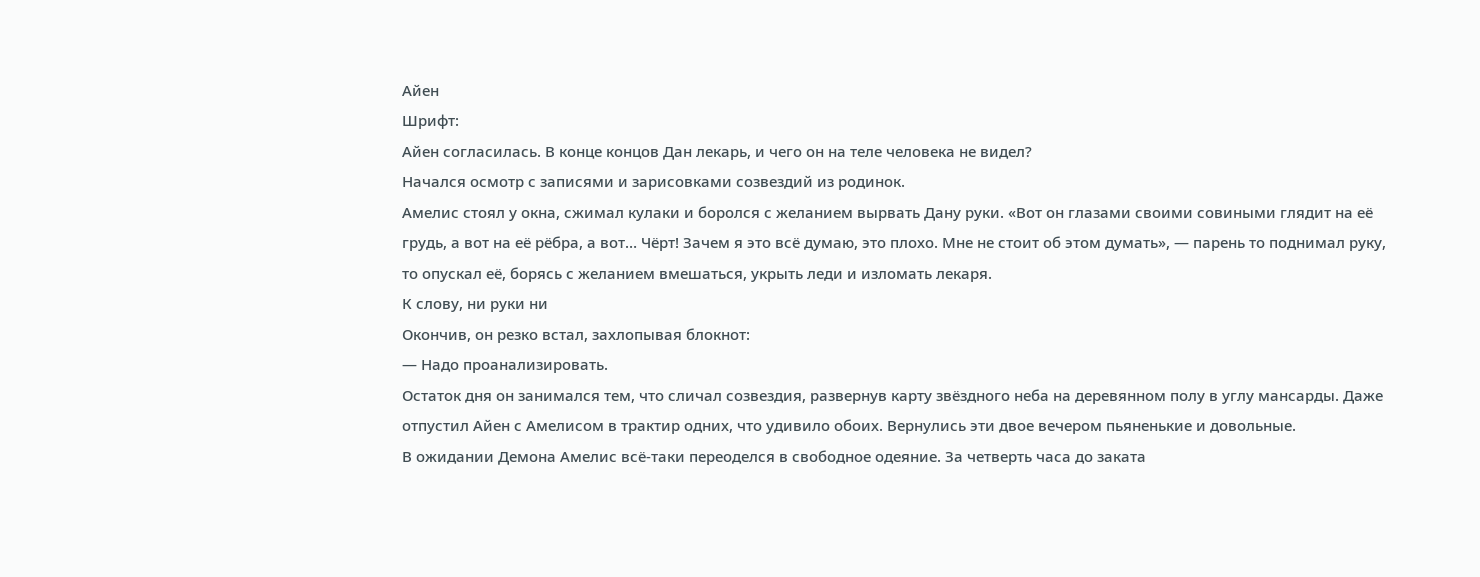Айен
Шрифт:
Айен согласилась. В конце концов Дан лекарь, и чего он на теле человека не видел?
Начался осмотр с записями и зарисовками созвездий из родинок.
Амелис стоял у окна, сжимал кулаки и боролся с желанием вырвать Дану руки. «Вот он глазами своими совиными глядит на её грудь, а вот на её рёбра, а вот… Чёрт! Зачем я это всё думаю, это плохо. Мне не стоит об этом думать», — парень то поднимал руку, то опускал её, борясь с желанием вмешаться, укрыть леди и изломать лекаря.
К слову, ни руки ни
Окончив, он резко встал, захлопывая блокнот:
— Надо проанализировать.
Остаток дня он занимался тем, что сличал созвездия, развернув карту звёздного неба на деревянном полу в углу мансарды. Даже отпустил Айен с Амелисом в трактир одних, что удивило обоих. Вернулись эти двое вечером пьяненькие и довольные.
В ожидании Демона Амелис всё-таки переоделся в свободное одеяние. За четверть часа до заката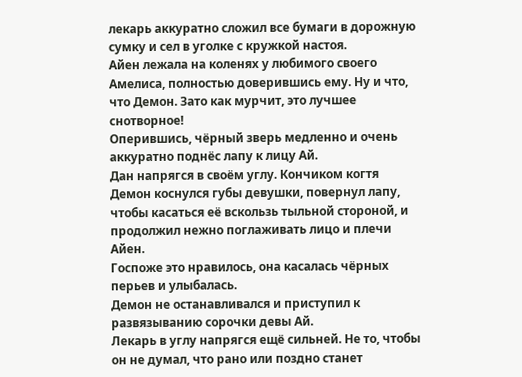лекарь аккуратно сложил все бумаги в дорожную сумку и сел в уголке с кружкой настоя.
Айен лежала на коленях у любимого своего Амелиса, полностью доверившись ему. Ну и что, что Демон. Зато как мурчит, это лучшее снотворное!
Оперившись, чёрный зверь медленно и очень аккуратно поднёс лапу к лицу Ай.
Дан напрягся в своём углу. Кончиком когтя Демон коснулся губы девушки, повернул лапу, чтобы касаться её вскользь тыльной стороной, и продолжил нежно поглаживать лицо и плечи Айен.
Госпоже это нравилось, она касалась чёрных перьев и улыбалась.
Демон не останавливался и приступил к развязыванию сорочки девы Ай.
Лекарь в углу напрягся ещё сильней. Не то, чтобы он не думал, что рано или поздно станет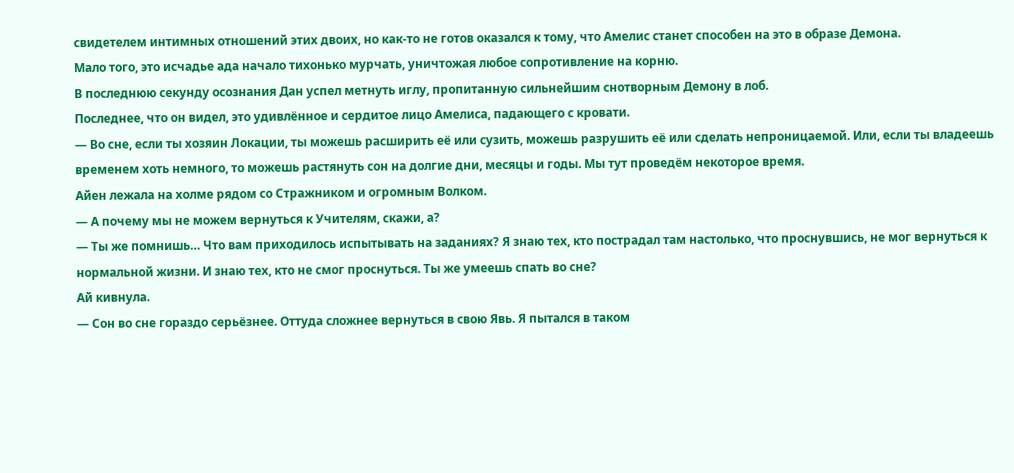свидетелем интимных отношений этих двоих, но как-то не готов оказался к тому, что Амелис станет способен на это в образе Демона.
Мало того, это исчадье ада начало тихонько мурчать, уничтожая любое сопротивление на корню.
В последнюю секунду осознания Дан успел метнуть иглу, пропитанную сильнейшим снотворным Демону в лоб.
Последнее, что он видел, это удивлённое и сердитое лицо Амелиса, падающего с кровати.
— Во сне, если ты хозяин Локации, ты можешь расширить её или сузить, можешь разрушить её или сделать непроницаемой. Или, если ты владеешь временем хоть немного, то можешь растянуть сон на долгие дни, месяцы и годы. Мы тут проведём некоторое время.
Айен лежала на холме рядом со Стражником и огромным Волком.
— А почему мы не можем вернуться к Учителям, скажи, а?
— Ты же помнишь… Что вам приходилось испытывать на заданиях? Я знаю тех, кто пострадал там настолько, что проснувшись, не мог вернуться к нормальной жизни. И знаю тех, кто не смог проснуться. Ты же умеешь спать во сне?
Ай кивнула.
— Сон во сне гораздо серьёзнее. Оттуда сложнее вернуться в свою Явь. Я пытался в таком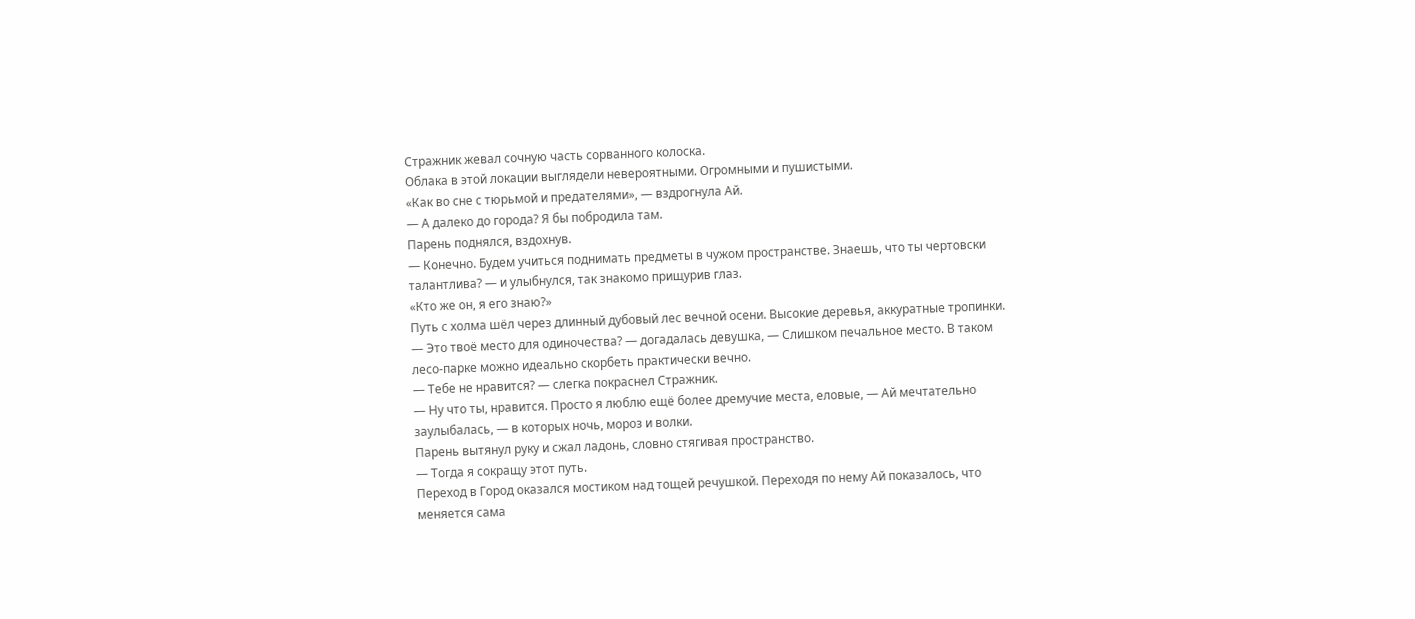Стражник жевал сочную часть сорванного колоска.
Облака в этой локации выглядели невероятными. Огромными и пушистыми.
«Как во сне с тюрьмой и предателями», — вздрогнула Ай.
— А далеко до города? Я бы побродила там.
Парень поднялся, вздохнув.
— Конечно. Будем учиться поднимать предметы в чужом пространстве. Знаешь, что ты чертовски талантлива? — и улыбнулся, так знакомо прищурив глаз.
«Кто же он, я его знаю?»
Путь с холма шёл через длинный дубовый лес вечной осени. Высокие деревья, аккуратные тропинки.
— Это твоё место для одиночества? — догадалась девушка, — Слишком печальное место. В таком лесо-парке можно идеально скорбеть практически вечно.
— Тебе не нравится? — слегка покраснел Стражник.
— Ну что ты, нравится. Просто я люблю ещё более дремучие места, еловые, — Ай мечтательно заулыбалась, — в которых ночь, мороз и волки.
Парень вытянул руку и сжал ладонь, словно стягивая пространство.
— Тогда я сокращу этот путь.
Переход в Город оказался мостиком над тощей речушкой. Переходя по нему Ай показалось, что меняется сама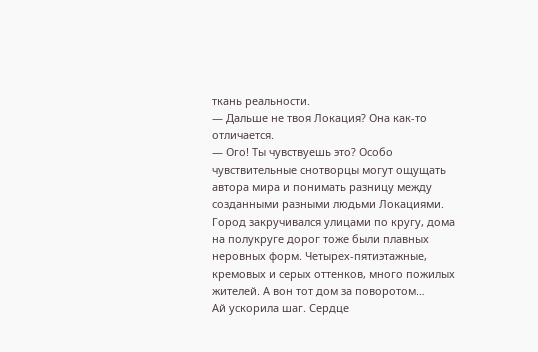ткань реальности.
— Дальше не твоя Локация? Она как-то отличается.
— Ого! Ты чувствуешь это? Особо чувствительные снотворцы могут ощущать автора мира и понимать разницу между созданными разными людьми Локациями.
Город закручивался улицами по кругу, дома на полукруге дорог тоже были плавных неровных форм. Четырех-пятиэтажные, кремовых и серых оттенков, много пожилых жителей. А вон тот дом за поворотом…
Ай ускорила шаг. Сердце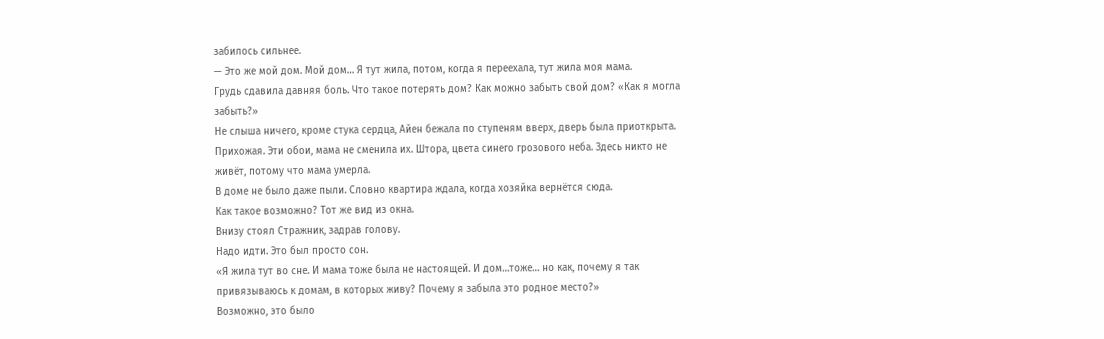забилось сильнее.
— Это же мой дом. Мой дом… Я тут жила, потом, когда я переехала, тут жила моя мама.
Грудь сдавила давняя боль. Что такое потерять дом? Как можно забыть свой дом? «Как я могла забыть?»
Не слыша ничего, кроме стука сердца, Айен бежала по ступеням вверх, дверь была приоткрыта. Прихожая. Эти обои, мама не сменила их. Штора, цвета синего грозового неба. Здесь никто не живёт, потому что мама умерла.
В доме не было даже пыли. Словно квартира ждала, когда хозяйка вернётся сюда.
Как такое возможно? Тот же вид из окна.
Внизу стоял Стражник, задрав голову.
Надо идти. Это был просто сон.
«Я жила тут во сне. И мама тоже была не настоящей. И дом…тоже… но как, почему я так привязываюсь к домам, в которых живу? Почему я забыла это родное место?»
Возможно, это было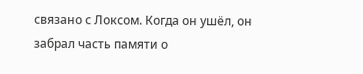связано с Локсом. Когда он ушёл, он забрал часть памяти о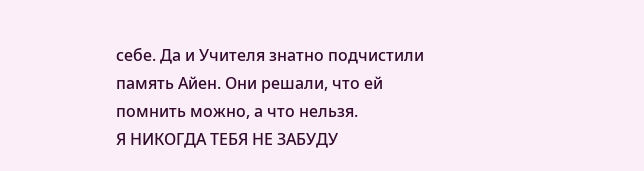себе. Да и Учителя знатно подчистили память Айен. Они решали, что ей помнить можно, а что нельзя.
Я НИКОГДА ТЕБЯ НЕ ЗАБУДУ